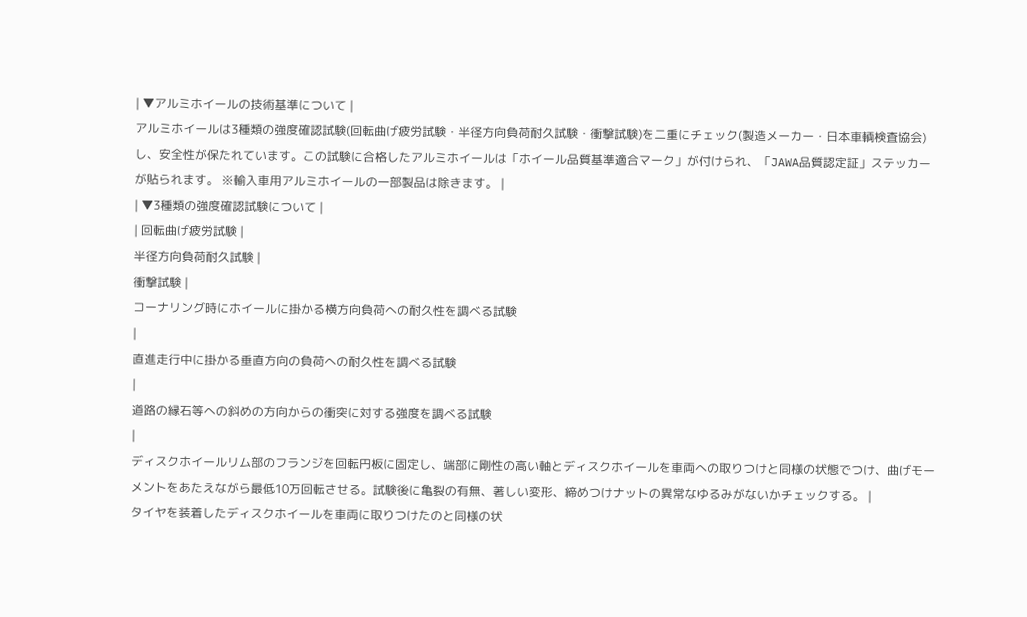| ▼アルミホイールの技術基準について |
アルミホイールは3種類の強度確認試験(回転曲げ疲労試験・半径方向負荷耐久試験・衝撃試験)を二重にチェック(製造メーカー・日本車輌検査協会)し、安全性が保たれています。この試験に合格したアルミホイールは「ホイール品質基準適合マーク」が付けられ、「JAWA品質認定証」ステッカーが貼られます。 ※輸入車用アルミホイールの一部製品は除きます。 |
| ▼3種類の強度確認試験について |
| 回転曲げ疲労試験 |
半径方向負荷耐久試験 |
衝撃試験 |
コーナリング時にホイールに掛かる横方向負荷への耐久性を調べる試験
|
直進走行中に掛かる垂直方向の負荷への耐久性を調べる試験
|
道路の縁石等への斜めの方向からの衝突に対する強度を調べる試験
|
ディスクホイールリム部のフランジを回転円板に固定し、端部に剛性の高い軸とディスクホイールを車両への取りつけと同様の状態でつけ、曲げモーメントをあたえながら最低10万回転させる。試験後に亀裂の有無、著しい変形、締めつけナットの異常なゆるみがないかチェックする。 |
タイヤを装着したディスクホイールを車両に取りつけたのと同様の状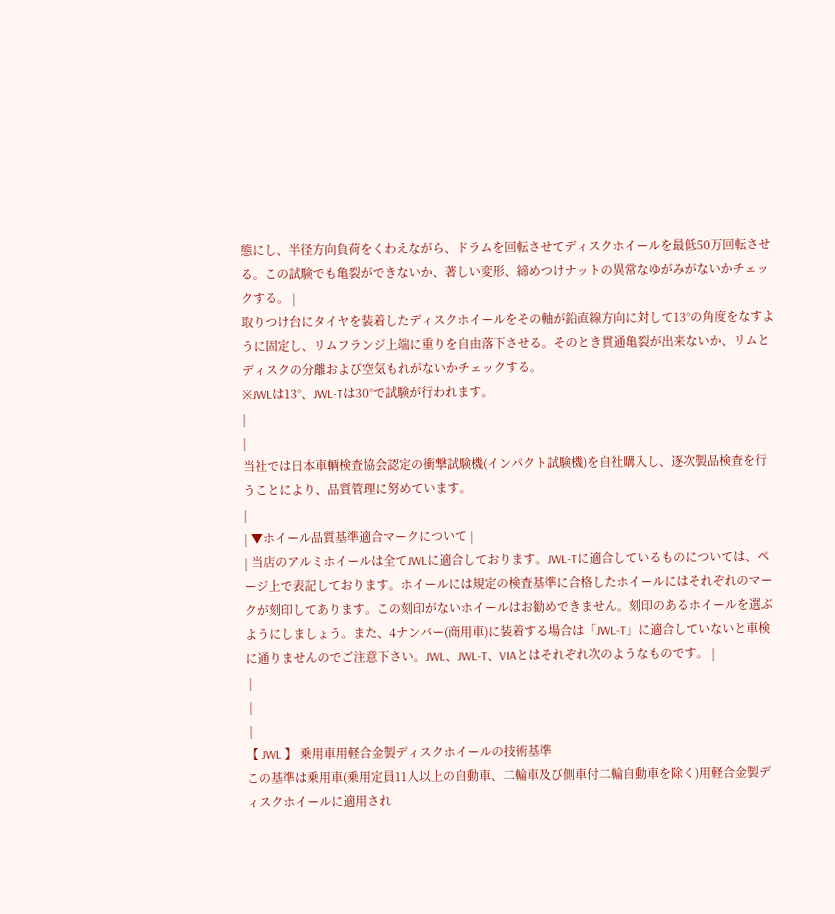態にし、半径方向負荷をくわえながら、ドラムを回転させてディスクホイールを最低50万回転させる。この試験でも亀裂ができないか、著しい変形、締めつけナットの異常なゆがみがないかチェックする。 |
取りつけ台にタイヤを装着したディスクホイールをその軸が鉛直線方向に対して13°の角度をなすように固定し、リムフランジ上端に重りを自由落下させる。そのとき貫通亀裂が出来ないか、リムとディスクの分離および空気もれがないかチェックする。
※JWLは13°、JWL-Tは30°で試験が行われます。
|
|
当社では日本車輌検査協会認定の衝撃試験機(インパクト試験機)を自社購入し、逐次製品検査を行うことにより、品質管理に努めています。
|
| ▼ホイール品質基準適合マークについて |
| 当店のアルミホイールは全てJWLに適合しております。JWL-Tに適合しているものについては、ページ上で表記しております。ホイールには規定の検査基準に合格したホイールにはそれぞれのマークが刻印してあります。この刻印がないホイールはお勧めできません。刻印のあるホイールを選ぶようにしましょう。また、4ナンバー(商用車)に装着する場合は「JWL-T」に適合していないと車検に通りませんのでご注意下さい。JWL、JWL-T、VIAとはそれぞれ次のようなものです。 |
 |
 |
 |
【 JWL 】 乗用車用軽合金製ディスクホイールの技術基準
この基準は乗用車(乗用定員11人以上の自動車、二輪車及び側車付二輪自動車を除く)用軽合金製ディスクホイールに適用され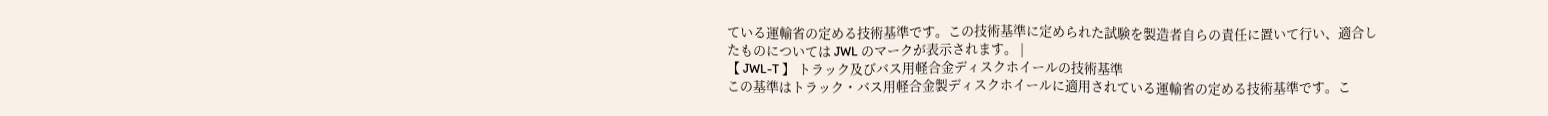ている運輸省の定める技術基準です。この技術基準に定められた試験を製造者自らの責任に置いて行い、適合したものについては JWL のマークが表示されます。 |
【 JWL-T 】 トラック及びバス用軽合金ディスクホイールの技術基準
この基準はトラック・バス用軽合金製ディスクホイールに適用されている運輸省の定める技術基準です。こ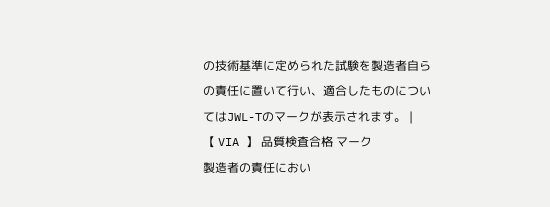の技術基準に定められた試験を製造者自らの責任に置いて行い、適合したものについてはJWL-Tのマークが表示されます。 |
【 VIA 】 品質検査合格 マーク
製造者の責任におい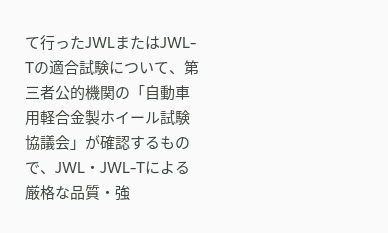て行ったJWLまたはJWL-Tの適合試験について、第三者公的機関の「自動車用軽合金製ホイール試験協議会」が確認するもので、JWL・JWL-Tによる厳格な品質・強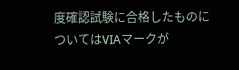度確認試験に合格したものについてはVIAマークが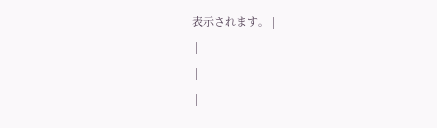表示されます。 |
 |
 |
 |